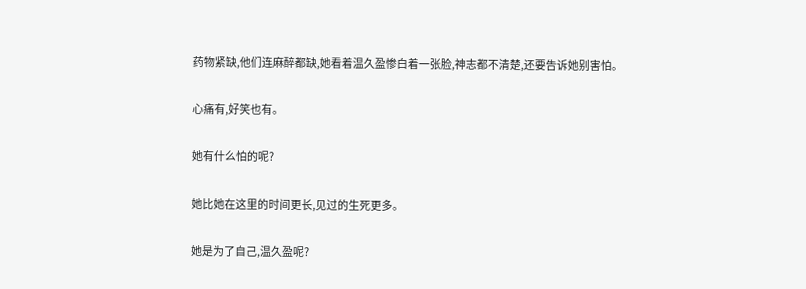药物紧缺,他们连麻醉都缺,她看着温久盈惨白着一张脸,神志都不清楚,还要告诉她别害怕。

心痛有,好笑也有。

她有什么怕的呢?

她比她在这里的时间更长,见过的生死更多。

她是为了自己,温久盈呢?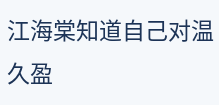江海棠知道自己对温久盈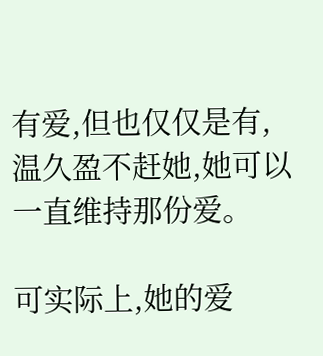有爱,但也仅仅是有,温久盈不赶她,她可以一直维持那份爱。

可实际上,她的爱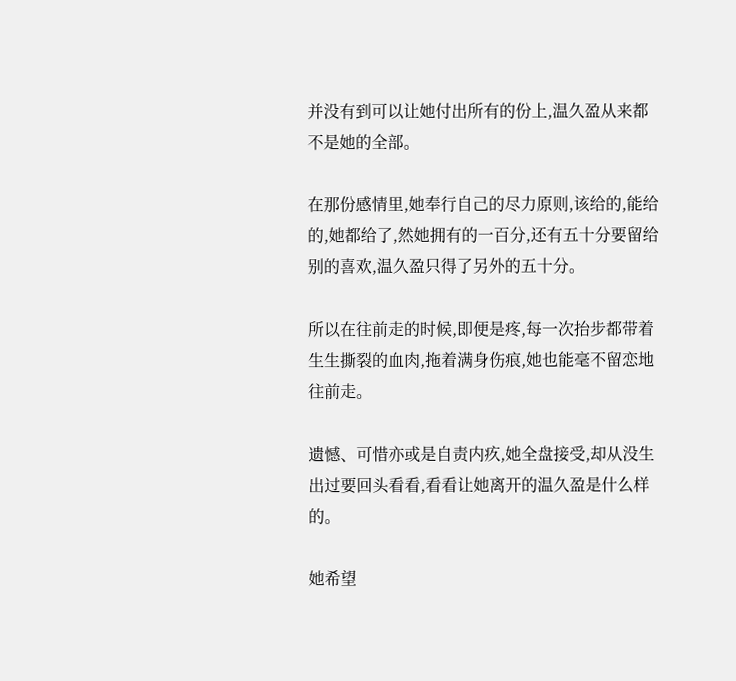并没有到可以让她付出所有的份上,温久盈从来都不是她的全部。

在那份感情里,她奉行自己的尽力原则,该给的,能给的,她都给了,然她拥有的一百分,还有五十分要留给别的喜欢,温久盈只得了另外的五十分。

所以在往前走的时候,即便是疼,每一次抬步都带着生生撕裂的血肉,拖着满身伤痕,她也能毫不留恋地往前走。

遗憾、可惜亦或是自责内疚,她全盘接受,却从没生出过要回头看看,看看让她离开的温久盈是什么样的。

她希望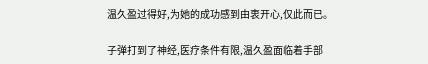温久盈过得好,为她的成功感到由衷开心,仅此而已。

子弹打到了神经,医疗条件有限,温久盈面临着手部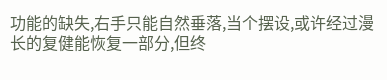功能的缺失,右手只能自然垂落,当个摆设,或许经过漫长的复健能恢复一部分,但终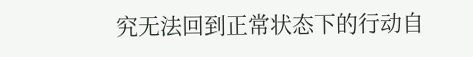究无法回到正常状态下的行动自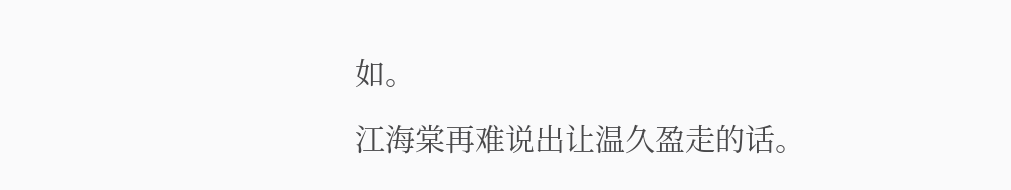如。

江海棠再难说出让温久盈走的话。